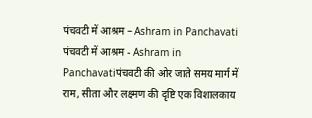पंचवटी में आश्रम – Ashram in Panchavati
पंचवटी में आश्रम - Ashram in Panchavatiपंचवटी की ओर जाते समय मार्ग में राम, सीता और लक्ष्मण की दृष्टि एक विशालकाय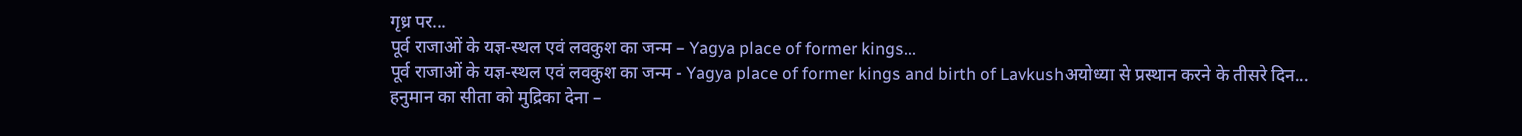गृध्र पर...
पूर्व राजाओं के यज्ञ-स्थल एवं लवकुश का जन्म – Yagya place of former kings...
पूर्व राजाओं के यज्ञ-स्थल एवं लवकुश का जन्म - Yagya place of former kings and birth of Lavkushअयोध्या से प्रस्थान करने के तीसरे दिन...
हनुमान का सीता को मुद्रिका देना –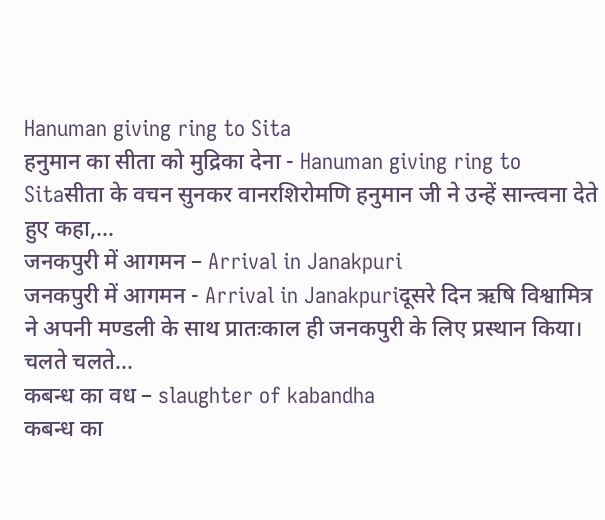Hanuman giving ring to Sita
हनुमान का सीता को मुद्रिका देना - Hanuman giving ring to Sitaसीता के वचन सुनकर वानरशिरोमणि हनुमान जी ने उन्हें सान्त्वना देते हुए कहा,...
जनकपुरी में आगमन – Arrival in Janakpuri
जनकपुरी में आगमन - Arrival in Janakpuriदूसरे दिन ऋषि विश्वामित्र ने अपनी मण्डली के साथ प्रातःकाल ही जनकपुरी के लिए प्रस्थान किया। चलते चलते...
कबन्ध का वध – slaughter of kabandha
कबन्ध का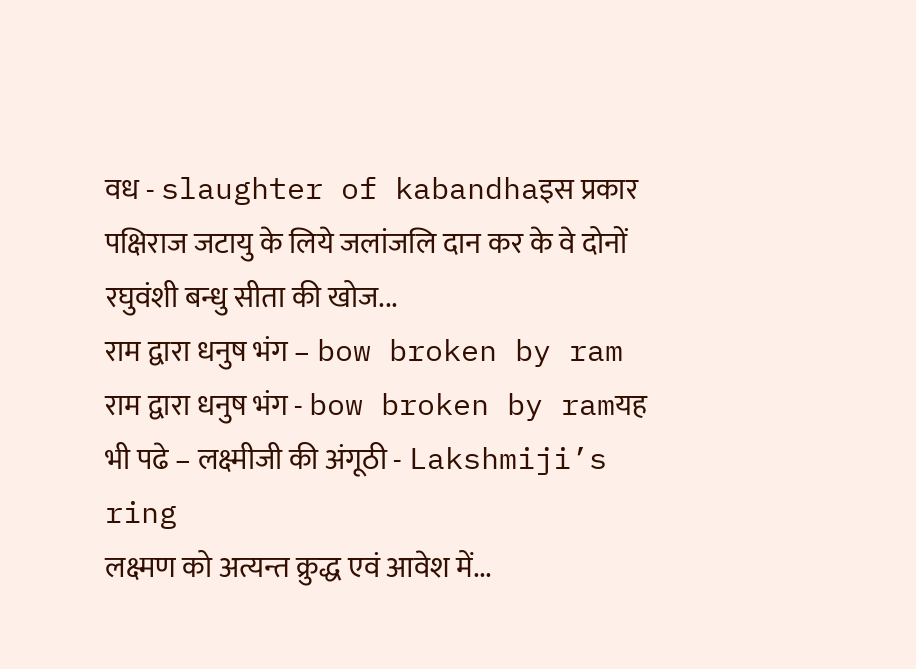वध - slaughter of kabandhaइस प्रकार पक्षिराज जटायु के लिये जलांजलि दान कर के वे दोनों रघुवंशी बन्धु सीता की खोज...
राम द्वारा धनुष भंग – bow broken by ram
राम द्वारा धनुष भंग - bow broken by ramयह भी पढे – लक्ष्मीजी की अंगूठी - Lakshmiji’s ring
लक्ष्मण को अत्यन्त क्रुद्ध एवं आवेश में...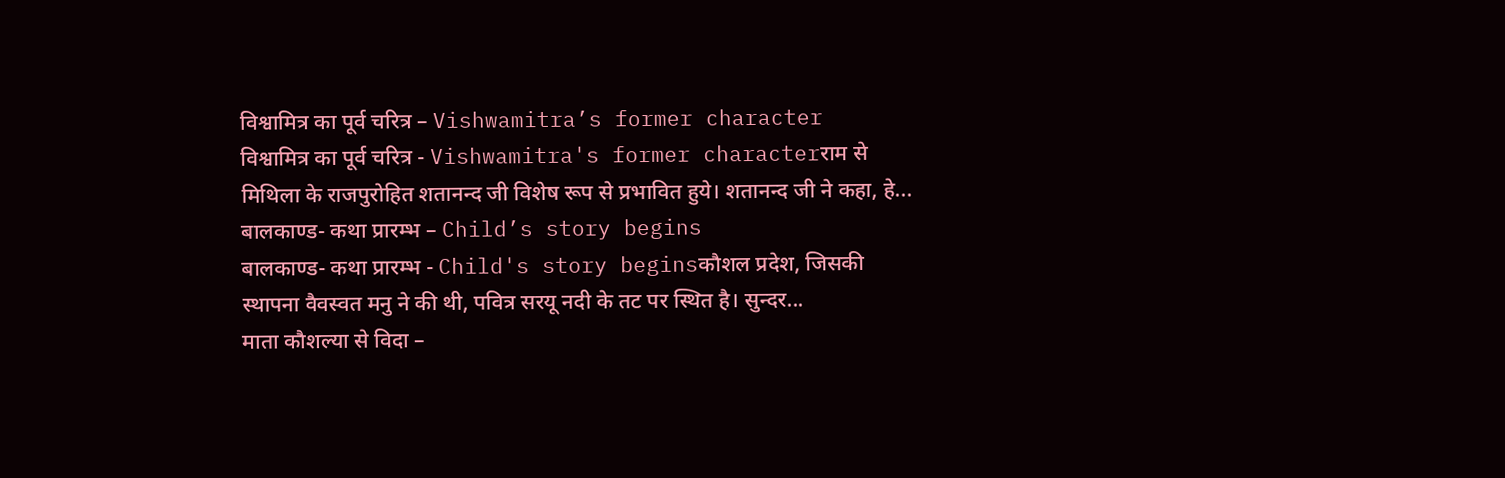विश्वामित्र का पूर्व चरित्र – Vishwamitra’s former character
विश्वामित्र का पूर्व चरित्र - Vishwamitra's former characterराम से मिथिला के राजपुरोहित शतानन्द जी विशेष रूप से प्रभावित हुये। शतानन्द जी ने कहा, हे...
बालकाण्ड- कथा प्रारम्भ – Child’s story begins
बालकाण्ड- कथा प्रारम्भ - Child's story beginsकौशल प्रदेश, जिसकी स्थापना वैवस्वत मनु ने की थी, पवित्र सरयू नदी के तट पर स्थित है। सुन्दर...
माता कौशल्या से विदा –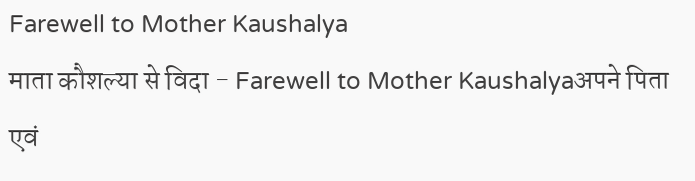Farewell to Mother Kaushalya
माता कौशल्या से विदा - Farewell to Mother Kaushalyaअपने पिता एवं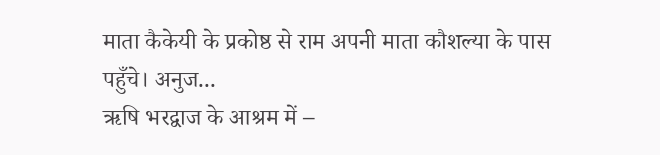माता कैकेयी के प्रकोष्ठ से राम अपनी माता कौशल्या के पास पहुँचे। अनुज...
ऋषि भरद्वाज के आश्रम में –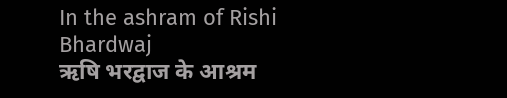In the ashram of Rishi Bhardwaj
ऋषि भरद्वाज के आश्रम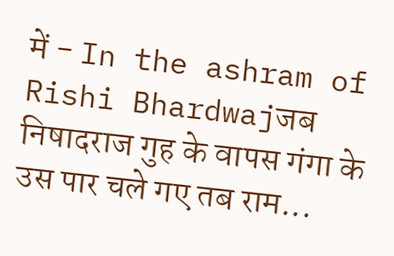में - In the ashram of Rishi Bhardwajजब निषादराज गुह के वापस गंगा के उस पार चले गए तब राम...